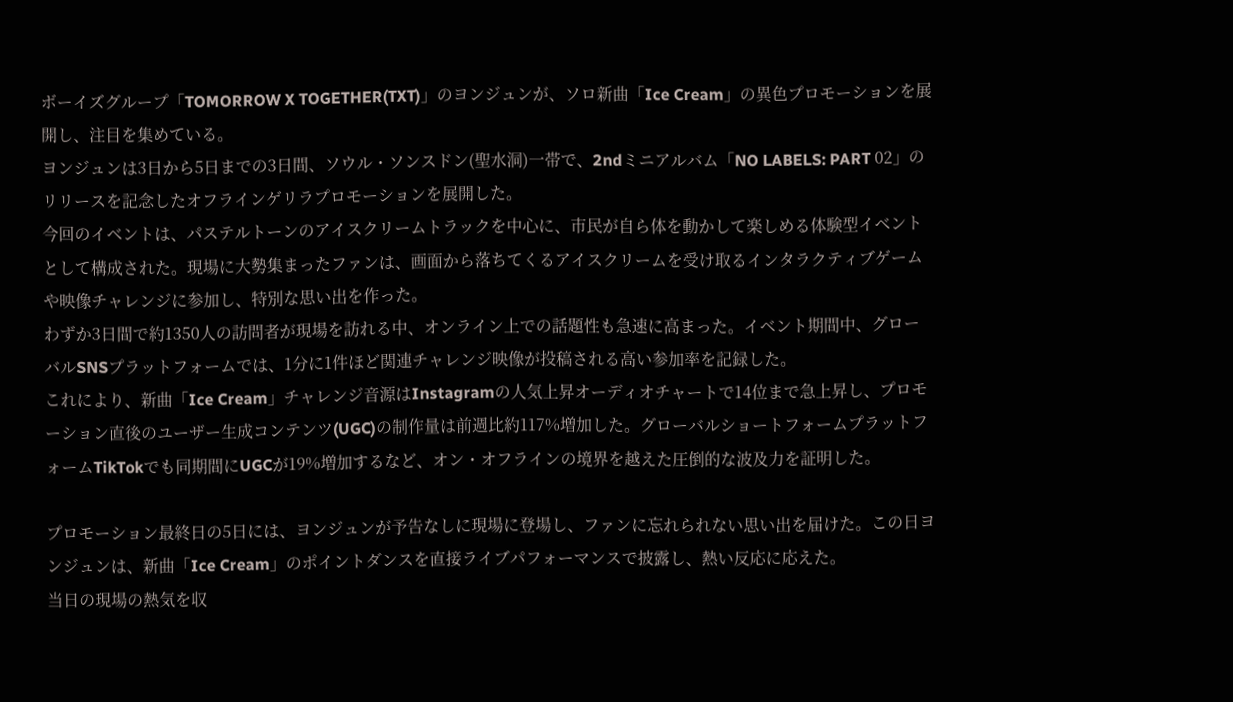ボーイズグループ「TOMORROW X TOGETHER(TXT)」のヨンジュンが、ソロ新曲「Ice Cream」の異色プロモーションを展開し、注目を集めている。
ヨンジュンは3日から5日までの3日間、ソウル・ソンスドン(聖水洞)一帯で、2ndミニアルバム「NO LABELS: PART 02」のリリースを記念したオフラインゲリラプロモーションを展開した。
今回のイベントは、パステルトーンのアイスクリームトラックを中心に、市民が自ら体を動かして楽しめる体験型イベントとして構成された。現場に大勢集まったファンは、画面から落ちてくるアイスクリームを受け取るインタラクティブゲームや映像チャレンジに参加し、特別な思い出を作った。
わずか3日間で約1350人の訪問者が現場を訪れる中、オンライン上での話題性も急速に高まった。イベント期間中、グローバルSNSプラットフォームでは、1分に1件ほど関連チャレンジ映像が投稿される高い参加率を記録した。
これにより、新曲「Ice Cream」チャレンジ音源はInstagramの人気上昇オーディオチャートで14位まで急上昇し、プロモーション直後のユーザー生成コンテンツ(UGC)の制作量は前週比約117%増加した。グローバルショートフォームプラットフォームTikTokでも同期間にUGCが19%増加するなど、オン・オフラインの境界を越えた圧倒的な波及力を証明した。

プロモーション最終日の5日には、ヨンジュンが予告なしに現場に登場し、ファンに忘れられない思い出を届けた。この日ヨンジュンは、新曲「Ice Cream」のポイントダンスを直接ライブパフォーマンスで披露し、熱い反応に応えた。
当日の現場の熱気を収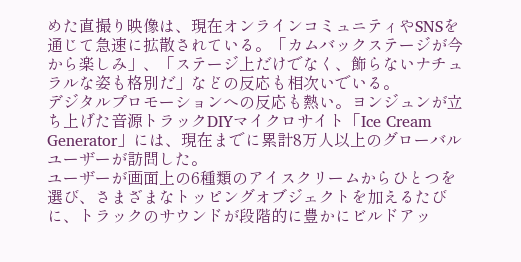めた直撮り映像は、現在オンラインコミュニティやSNSを通じて急速に拡散されている。「カムバックステージが今から楽しみ」、「ステージ上だけでなく、飾らないナチュラルな姿も格別だ」などの反応も相次いでいる。
デジタルプロモーションへの反応も熱い。ヨンジュンが立ち上げた音源トラックDIYマイクロサイト「Ice Cream Generator」には、現在までに累計8万人以上のグローバルユーザーが訪問した。
ユーザーが画面上の6種類のアイスクリームからひとつを選び、さまざまなトッピングオブジェクトを加えるたびに、トラックのサウンドが段階的に豊かにビルドアッ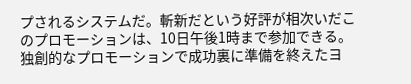プされるシステムだ。斬新だという好評が相次いだこのプロモーションは、10日午後1時まで参加できる。
独創的なプロモーションで成功裏に準備を終えたヨ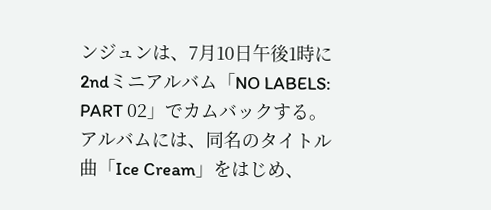ンジュンは、7月10日午後1時に2ndミニアルバム「NO LABELS: PART 02」でカムバックする。
アルバムには、同名のタイトル曲「Ice Cream」をはじめ、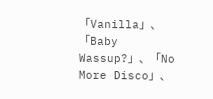「Vanilla」、「Baby Wassup?」、「No More Disco」、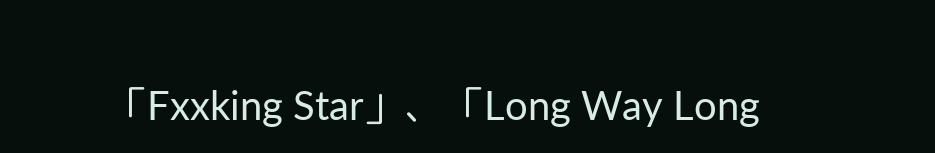「Fxxking Star」、「Long Way Long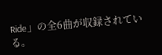Ride」の全6曲が収録されている。